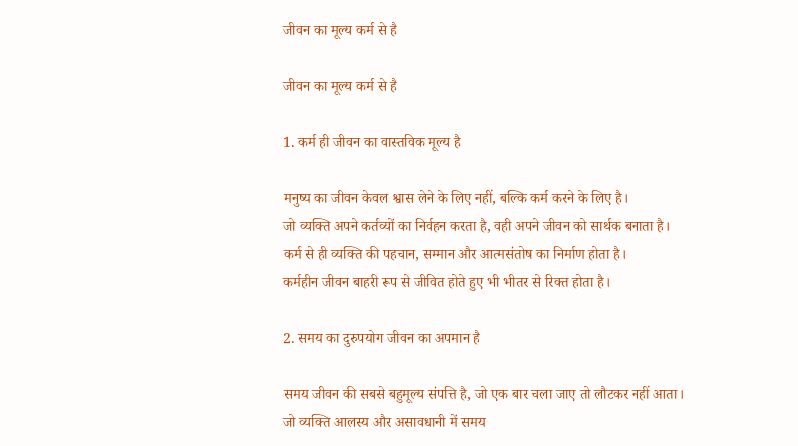जीवन का मूल्य कर्म से है

जीवन का मूल्य कर्म से है

1. कर्म ही जीवन का वास्तविक मूल्य है

मनुष्य का जीवन केवल श्वास लेने के लिए नहीं, बल्कि कर्म करने के लिए है।
जो व्यक्ति अपने कर्तव्यों का निर्वहन करता है, वही अपने जीवन को सार्थक बनाता है।
कर्म से ही व्यक्ति की पहचान, सम्मान और आत्मसंतोष का निर्माण होता है।
कर्महीन जीवन बाहरी रूप से जीवित होते हुए भी भीतर से रिक्त होता है।

2. समय का दुरुपयोग जीवन का अपमान है

समय जीवन की सबसे बहुमूल्य संपत्ति है, जो एक बार चला जाए तो लौटकर नहीं आता।
जो व्यक्ति आलस्य और असावधानी में समय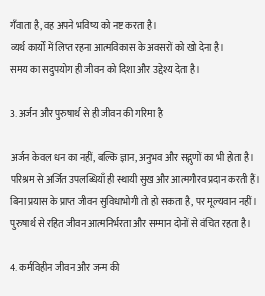गँवाता है, वह अपने भविष्य को नष्ट करता है।
व्यर्थ कार्यों में लिप्त रहना आत्मविकास के अवसरों को खो देना है।
समय का सदुपयोग ही जीवन को दिशा और उद्देश्य देता है।

3. अर्जन और पुरुषार्थ से ही जीवन की गरिमा है

अर्जन केवल धन का नहीं, बल्कि ज्ञान, अनुभव और सद्गुणों का भी होता है।
परिश्रम से अर्जित उपलब्धियाँ ही स्थायी सुख और आत्मगौरव प्रदान करती हैं।
बिना प्रयास के प्राप्त जीवन सुविधाभोगी तो हो सकता है, पर मूल्यवान नहीं।
पुरुषार्थ से रहित जीवन आत्मनिर्भरता और सम्मान दोनों से वंचित रहता है।

4. कर्मविहीन जीवन और जन्म की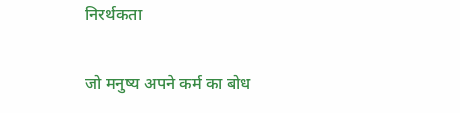निरर्थकता

जो मनुष्य अपने कर्म का बोध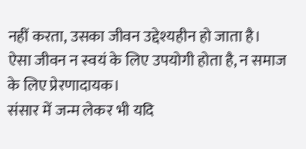नहीं करता, उसका जीवन उद्देश्यहीन हो जाता है।
ऐसा जीवन न स्वयं के लिए उपयोगी होता है, न समाज के लिए प्रेरणादायक।
संसार में जन्म लेकर भी यदि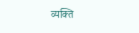व्यक्ति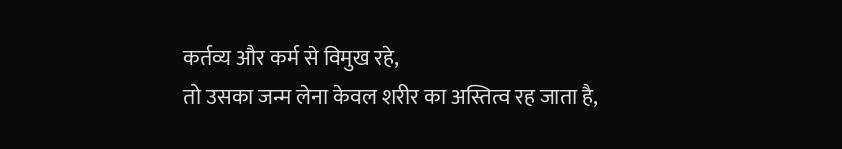कर्तव्य और कर्म से विमुख रहे,
तो उसका जन्म लेना केवल शरीर का अस्तित्व रह जाता है,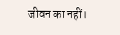जीवन का नहीं।